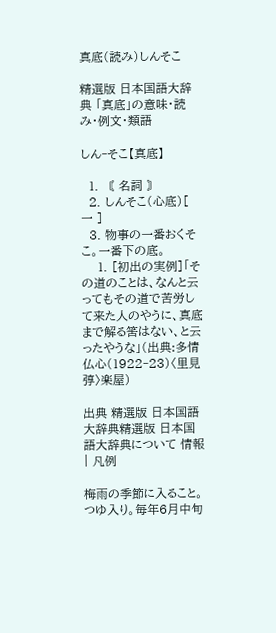真底(読み)しんそこ

精選版 日本国語大辞典 「真底」の意味・読み・例文・類語

しん‐そこ【真底】

  1. 〘 名詞 〙
  2. しんそこ(心底)[ 一 ]
  3. 物事の一番おくそこ。一番下の底。
    1. [初出の実例]「その道のことは、なんと云ってもその道で苦労して来た人のやうに、真底まで解る筈はない、と云ったやうな」(出典:多情仏心(1922‐23)〈里見弴〉楽屋)

出典 精選版 日本国語大辞典精選版 日本国語大辞典について 情報 | 凡例

梅雨の季節に入ること。つゆ入り。毎年6月中旬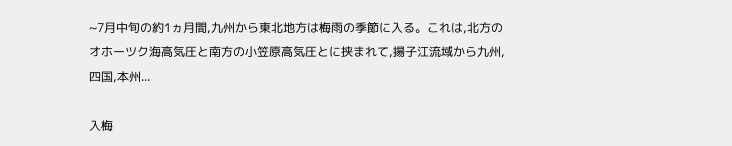~7月中旬の約1ヵ月間,九州から東北地方は梅雨の季節に入る。これは,北方のオホーツク海高気圧と南方の小笠原高気圧とに挟まれて,揚子江流域から九州,四国,本州...

入梅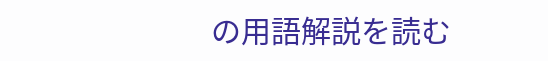の用語解説を読む